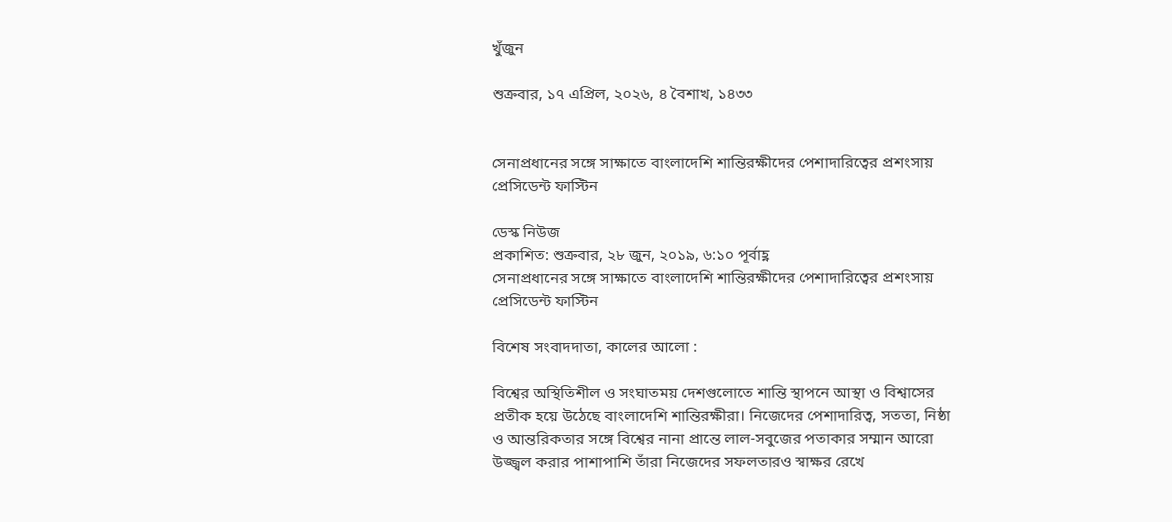খুঁজুন

শুক্রবার, ১৭ এপ্রিল, ২০২৬, ৪ বৈশাখ, ১৪৩৩


সেনাপ্রধানের সঙ্গে সাক্ষাতে বাংলাদেশি শান্তিরক্ষীদের পেশাদারিত্বের প্রশংসায় প্রেসিডেন্ট ফাস্টিন

ডেস্ক নিউজ
প্রকাশিত: শুক্রবার, ২৮ জুন, ২০১৯, ৬:১০ পূর্বাহ্ণ
সেনাপ্রধানের সঙ্গে সাক্ষাতে বাংলাদেশি শান্তিরক্ষীদের পেশাদারিত্বের প্রশংসায় প্রেসিডেন্ট ফাস্টিন

বিশেষ সংবাদদাতা, কালের আলো :

বিশ্বের অস্থিতিশীল ও সংঘাতময় দেশগুলোতে শান্তি স্থাপনে আস্থা ও বিশ্বাসের প্রতীক হয়ে উঠেছে বাংলাদেশি শান্তিরক্ষীরা। নিজেদের পেশাদারিত্ব, সততা, নিষ্ঠা ও আন্তরিকতার সঙ্গে বিশ্বের নানা প্রান্তে লাল-সবুজের পতাকার সম্মান আরো উজ্জ্বল করার পাশাপাশি তাঁরা নিজেদের সফলতারও স্বাক্ষর রেখে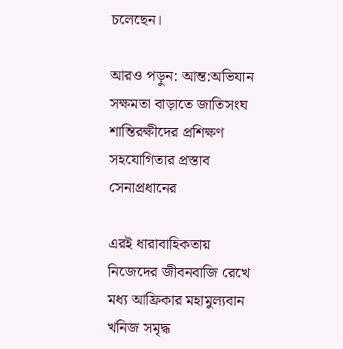চলেছেন।

আরও পড়ুন: আন্ত:অভিযান সক্ষমতা বাড়াতে জাতিসংঘ শান্তিরক্ষীদের প্রশিক্ষণ সহযোগিতার প্রস্তাব সেনাপ্রধানের

এরই ধারাবাহিকতায় নিজেদের জীবনবাজি রেখে মধ্য আফ্রিকার মহামুল্যবান খনিজ সমৃদ্ধ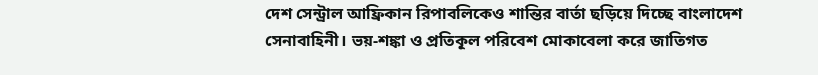দেশ সেন্ট্রাল আফ্রিকান রিপাবলিকেও শান্তির বার্তা ছড়িয়ে দিচ্ছে বাংলাদেশ সেনাবাহিনী। ভয়-শঙ্কা ও প্রতিকূল পরিবেশ মোকাবেলা করে জাতিগত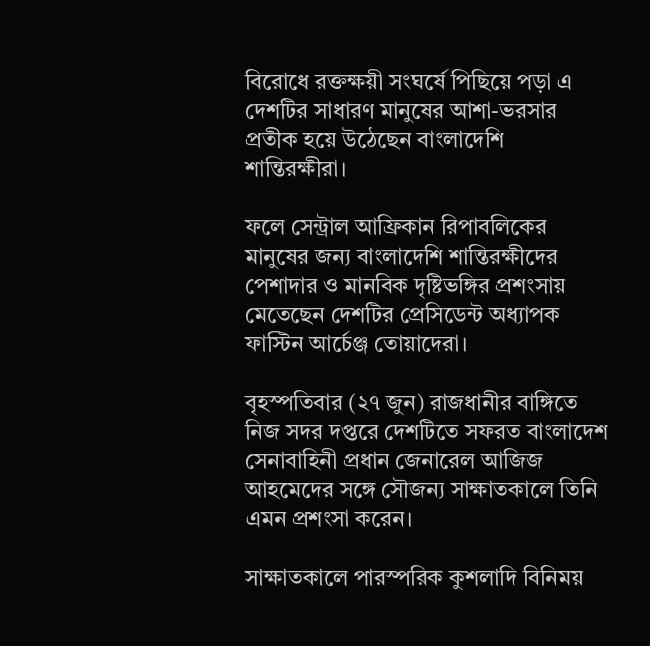বিরোধে রক্তক্ষয়ী সংঘর্ষে পিছিয়ে পড়া এ দেশটির সাধারণ মানুষের আশা-ভরসার প্রতীক হয়ে উঠেছেন বাংলাদেশি শান্তিরক্ষীরা।

ফলে সেন্ট্রাল আফ্রিকান রিপাবলিকের মানুষের জন্য বাংলাদেশি শান্তিরক্ষীদের পেশাদার ও মানবিক দৃষ্টিভঙ্গির প্রশংসায় মেতেছেন দেশটির প্রেসিডেন্ট অধ্যাপক ফাস্টিন আর্চেঞ্জ তোয়াদেরা।

বৃহস্পতিবার (২৭ জুন) রাজধানীর বাঙ্গিতে নিজ সদর দপ্তরে দেশটিতে সফরত বাংলাদেশ সেনাবাহিনী প্রধান জেনারেল আজিজ আহমেদের সঙ্গে সৌজন্য সাক্ষাতকালে তিনি এমন প্রশংসা করেন।

সাক্ষাতকালে পারস্পরিক কুশলাদি বিনিময়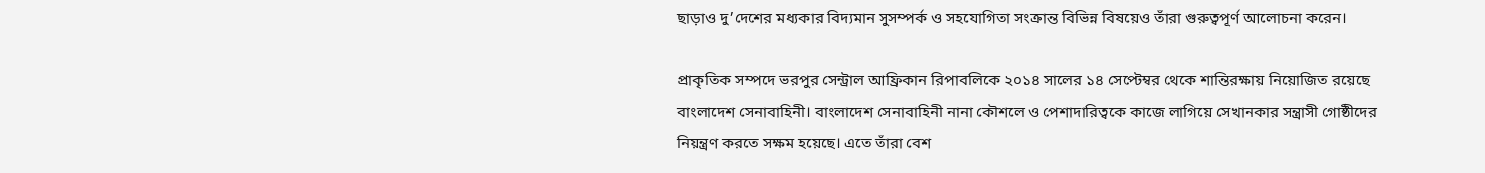ছাড়াও দু’দেশের মধ্যকার বিদ্যমান সুসম্পর্ক ও সহযোগিতা সংক্রান্ত বিভিন্ন বিষয়েও তাঁরা গুরুত্বপূর্ণ আলোচনা করেন।

প্রাকৃতিক সম্পদে ভরপুর সেন্ট্রাল আফ্রিকান রিপাবলিকে ২০১৪ সালের ১৪ সেপ্টেম্বর থেকে শান্তিরক্ষায় নিয়োজিত রয়েছে বাংলাদেশ সেনাবাহিনী। বাংলাদেশ সেনাবাহিনী নানা কৌশলে ও পেশাদারিত্বকে কাজে লাগিয়ে সেখানকার সন্ত্রাসী গোষ্ঠীদের নিয়ন্ত্রণ করতে সক্ষম হয়েছে। এতে তাঁরা বেশ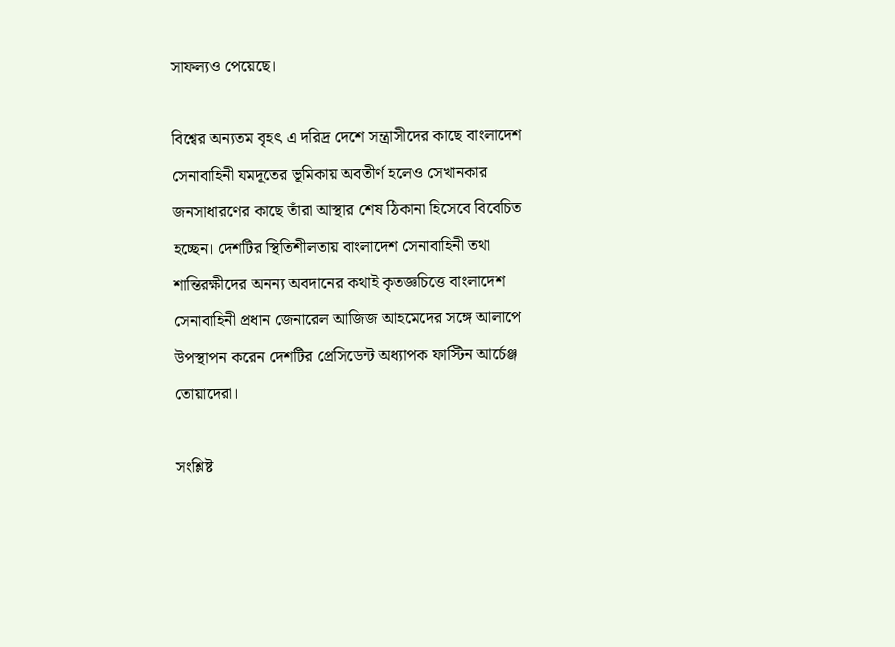সাফল্যও পেয়েছে।

বিশ্বের অন্যতম বৃহৎ এ দরিদ্র দেশে সন্ত্রাসীদের কাছে বাংলাদেশ সেনাবাহিনী যমদূতের ভূমিকায় অবতীর্ণ হলেও সেখানকার জনসাধারণের কাছে তাঁরা আস্থার শেষ ঠিকানা হিসেবে বিবেচিত হচ্ছেন। দেশটির স্থিতিশীলতায় বাংলাদেশ সেনাবাহিনী তথা শান্তিরক্ষীদের অনন্য অবদানের কথাই কৃতজ্ঞচিত্তে বাংলাদেশ সেনাবাহিনী প্রধান জেনারেল আজিজ আহমেদের সঙ্গে আলাপে উপস্থাপন করেন দেশটির প্রেসিডেন্ট অধ্যাপক ফাস্টিন আর্চেঞ্জ তোয়াদেরা।

সংশ্লিষ্ট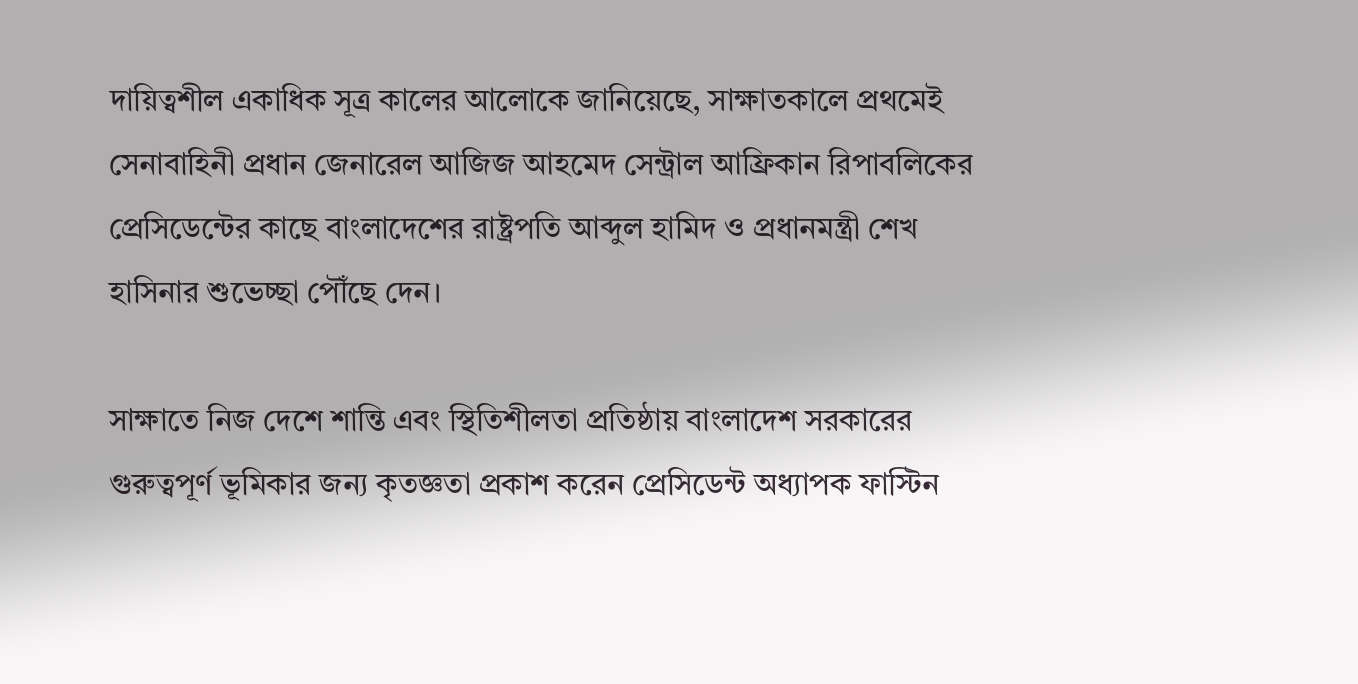দায়িত্বশীল একাধিক সূত্র কালের আলোকে জানিয়েছে, সাক্ষাতকালে প্রথমেই সেনাবাহিনী প্রধান জেনারেল আজিজ আহমেদ সেন্ট্রাল আফ্রিকান রিপাবলিকের প্রেসিডেন্টের কাছে বাংলাদেশের রাষ্ট্রপতি আব্দুল হামিদ ও প্রধানমন্ত্রী শেখ হাসিনার শুভেচ্ছা পৌঁছে দেন।

সাক্ষাতে নিজ দেশে শান্তি এবং স্থিতিশীলতা প্রতিষ্ঠায় বাংলাদেশ সরকারের গুরুত্বপূর্ণ ভূমিকার জন্য কৃতজ্ঞতা প্রকাশ করেন প্রেসিডেন্ট অধ্যাপক ফাস্টিন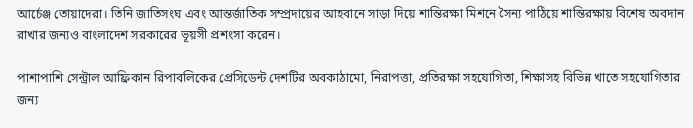আর্চেঞ্জ তোয়াদেরা। তিনি জাতিসংঘ এবং আন্তর্জাতিক সম্প্রদায়ের আহবানে সাড়া দিয়ে শান্তিরক্ষা মিশনে সৈন্য পাঠিয়ে শান্তিরক্ষায় বিশেষ অবদান রাখার জন্যও বাংলাদেশ সরকারের ভূয়সী প্রশংসা করেন।

পাশাপাশি সেন্ট্রাল আফ্রিকান রিপাবলিকের প্রেসিডেন্ট দেশটির অবকাঠামো, নিরাপত্তা, প্রতিরক্ষা সহযোগিতা, শিক্ষাসহ বিভিন্ন খাতে সহযোগিতার জন্য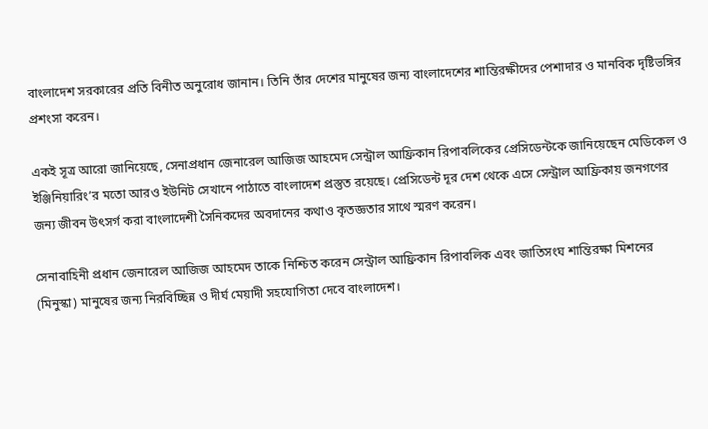বাংলাদেশ সরকারের প্রতি বিনীত অনুরোধ জানান। তিনি তাঁর দেশের মানুষের জন্য বাংলাদেশের শান্তিরক্ষীদের পেশাদার ও মানবিক দৃষ্টিভঙ্গির প্রশংসা করেন।

একই সূত্র আরো জানিয়েছে, সেনাপ্রধান জেনারেল আজিজ আহমেদ সেন্ট্রাল আফ্রিকান রিপাবলিকের প্রেসিডেন্টকে জানিয়েছেন মেডিকেল ও ইঞ্জিনিয়ারিং’র মতো আরও ইউনিট সেখানে পাঠাতে বাংলাদেশ প্রস্তুত রয়েছে। প্রেসিডেন্ট দূর দেশ থেকে এসে সেন্ট্রাল আফ্রিকায় জনগণের জন্য জীবন উৎসর্গ করা বাংলাদেশী সৈনিকদের অবদানের কথাও কৃতজ্ঞতার সাথে স্মরণ করেন।

সেনাবাহিনী প্রধান জেনারেল আজিজ আহমেদ তাকে নিশ্চিত করেন সেন্ট্রাল আফ্রিকান রিপাবলিক এবং জাতিসংঘ শান্তিরক্ষা মিশনের (মিনুস্কা) মানুষের জন্য নিরবিচ্ছিন্ন ও দীর্ঘ মেয়াদী সহযোগিতা দেবে বাংলাদেশ।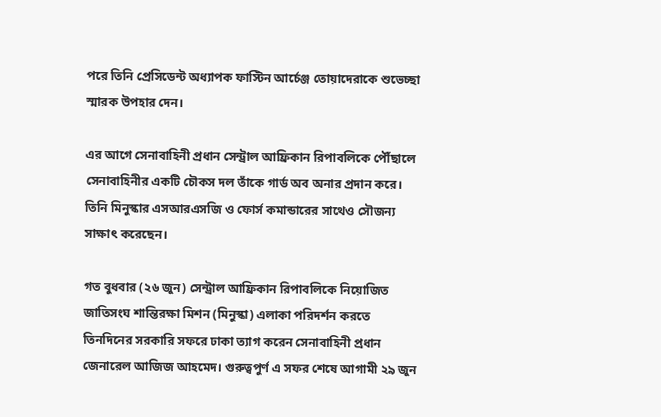পরে তিনি প্রেসিডেন্ট অধ্যাপক ফাস্টিন আর্চেঞ্জ তোয়াদেরাকে শুভেচ্ছা স্মারক উপহার দেন।

এর আগে সেনাবাহিনী প্রধান সেন্ট্রাল আফ্রিকান রিপাবলিকে পৌঁছালে সেনাবাহিনীর একটি চৌকস দল তাঁকে গার্ড অব অনার প্রদান করে। তিনি মিনুস্কার এসআরএসজি ও ফোর্স কমান্ডারের সাথেও সৌজন্য সাক্ষাৎ করেছেন।

গত বুধবার (২৬ জুন) সেন্ট্রাল আফ্রিকান রিপাবলিকে নিয়োজিত জাতিসংঘ শান্তিরক্ষা মিশন (মিনুস্কা) এলাকা পরিদর্শন করতে তিনদিনের সরকারি সফরে ঢাকা ত্যাগ করেন সেনাবাহিনী প্রধান জেনারেল আজিজ আহমেদ। গুরুত্বপুর্ণ এ সফর শেষে আগামী ২৯ জুন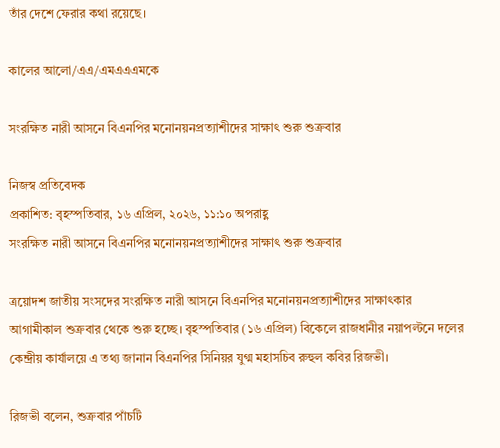তাঁর দেশে ফেরার কথা রয়েছে।

কালের আলো/এএ/এমএএএমকে

সংরক্ষিত নারী আসনে বিএনপির মনোনয়নপ্রত্যাশীদের সাক্ষাৎ শুরু শুক্রবার

নিজস্ব প্রতিবেদক
প্রকাশিত: বৃহস্পতিবার, ১৬ এপ্রিল, ২০২৬, ১১:১০ অপরাহ্ণ
সংরক্ষিত নারী আসনে বিএনপির মনোনয়নপ্রত্যাশীদের সাক্ষাৎ শুরু শুক্রবার

ত্রয়োদশ জাতীয় সংসদের সংরক্ষিত নারী আসনে বিএনপির মনোনয়নপ্রত্যাশীদের সাক্ষাৎকার আগামীকাল শুক্রবার থেকে শুরু হচ্ছে। বৃহস্পতিবার (১৬ এপ্রিল) বিকেলে রাজধানীর নয়াপল্টনে দলের কেন্দ্রীয় কার্যালয়ে এ তথ্য জানান বিএনপির সিনিয়র যুগ্ম মহাসচিব রুহুল কবির রিজভী।

রিজভী বলেন, শুক্রবার পাঁচটি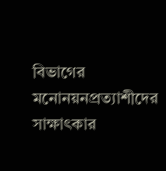বিভাগের মনোনয়নপ্রত্যাশীদের সাক্ষাৎকার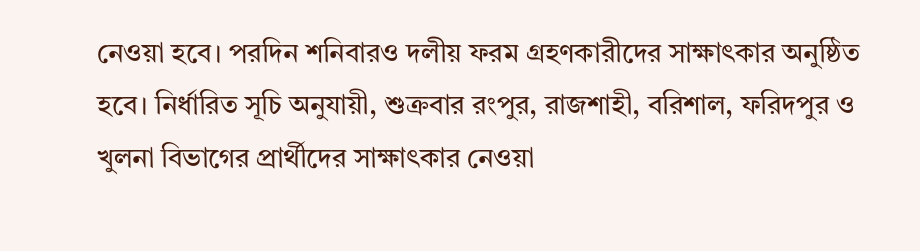নেওয়া হবে। পরদিন শনিবারও দলীয় ফরম গ্রহণকারীদের সাক্ষাৎকার অনুষ্ঠিত হবে। নির্ধারিত সূচি অনুযায়ী, শুক্রবার রংপুর, রাজশাহী, বরিশাল, ফরিদপুর ও খুলনা বিভাগের প্রার্থীদের সাক্ষাৎকার নেওয়া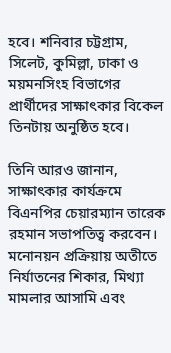হবে। শনিবার চট্টগ্রাম, সিলেট, কুমিল্লা, ঢাকা ও ময়মনসিংহ বিভাগের প্রার্থীদের সাক্ষাৎকার বিকেল তিনটায় অনুষ্ঠিত হবে।

তিনি আরও জানান, সাক্ষাৎকার কার্যক্রমে বিএনপির চেয়ারম্যান তারেক রহমান সভাপতিত্ব করবেন। মনোনয়ন প্রক্রিয়ায় অতীতে নির্যাতনের শিকার, মিথ্যা মামলার আসামি এবং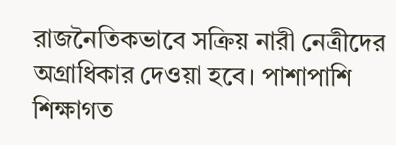রাজনৈতিকভাবে সক্রিয় নারী নেত্রীদের অগ্রাধিকার দেওয়া হবে। পাশাপাশি শিক্ষাগত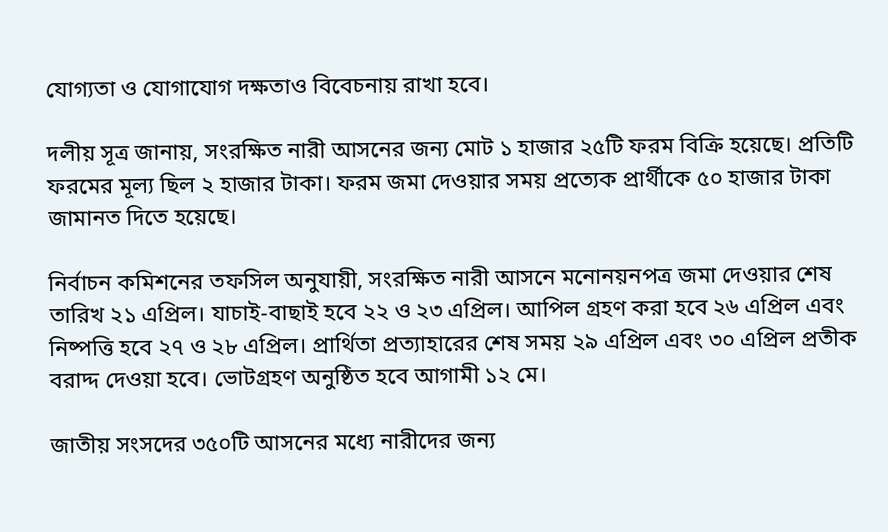যোগ্যতা ও যোগাযোগ দক্ষতাও বিবেচনায় রাখা হবে।

দলীয় সূত্র জানায়, সংরক্ষিত নারী আসনের জন্য মোট ১ হাজার ২৫টি ফরম বিক্রি হয়েছে। প্রতিটি ফরমের মূল্য ছিল ২ হাজার টাকা। ফরম জমা দেওয়ার সময় প্রত্যেক প্রার্থীকে ৫০ হাজার টাকা জামানত দিতে হয়েছে।

নির্বাচন কমিশনের তফসিল অনুযায়ী, সংরক্ষিত নারী আসনে মনোনয়নপত্র জমা দেওয়ার শেষ তারিখ ২১ এপ্রিল। যাচাই-বাছাই হবে ২২ ও ২৩ এপ্রিল। আপিল গ্রহণ করা হবে ২৬ এপ্রিল এবং নিষ্পত্তি হবে ২৭ ও ২৮ এপ্রিল। প্রার্থিতা প্রত্যাহারের শেষ সময় ২৯ এপ্রিল এবং ৩০ এপ্রিল প্রতীক বরাদ্দ দেওয়া হবে। ভোটগ্রহণ অনুষ্ঠিত হবে আগামী ১২ মে।

জাতীয় সংসদের ৩৫০টি আসনের মধ্যে নারীদের জন্য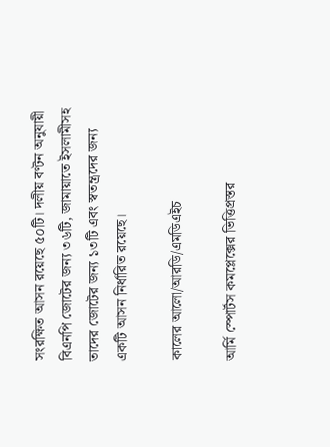সংরক্ষিত আসন রয়েছে ৫০টি। দলীয় বণ্টন অনুযায়ী বিএনপি জোটের জন্য ৩৬টি, জামায়াতে ইসলামীসহ তাদের জোটের জন্য ১৩টি এবং স্বতন্ত্রদের জন্য একটি আসন নির্ধারিত রয়েছে।

কালের আলো/আরডি/এমডিএইচ

আর্মি স্পোর্টস কমপ্লেক্সের ভিত্তিপ্রস্তর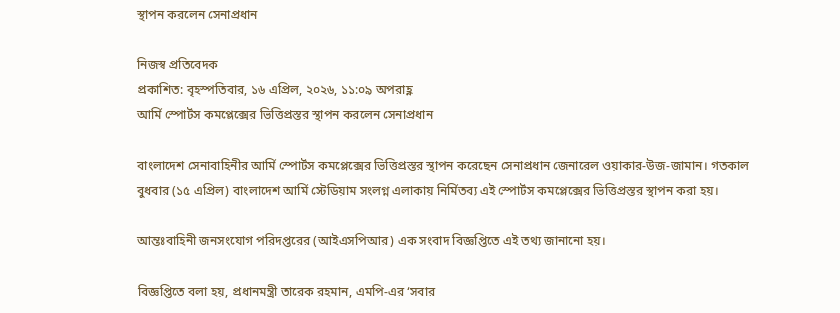স্থাপন করলেন সেনাপ্রধান

নিজস্ব প্রতিবেদক
প্রকাশিত: বৃহস্পতিবার, ১৬ এপ্রিল, ২০২৬, ১১:০৯ অপরাহ্ণ
আর্মি স্পোর্টস কমপ্লেক্সের ভিত্তিপ্রস্তর স্থাপন করলেন সেনাপ্রধান

বাংলাদেশ সেনাবাহিনীর আর্মি স্পোর্টস কমপ্লেক্সের ভিত্তিপ্রস্তর স্থাপন করেছেন সেনাপ্রধান জেনারেল ওয়াকার-উজ-জামান। গতকাল বুধবার (১৫ এপ্রিল) বাংলাদেশ আর্মি স্টেডিয়াম সংলগ্ন এলাকায় নির্মিতব্য এই স্পোর্টস কমপ্লেক্সের ভিত্তিপ্রস্তর স্থাপন করা হয়।

আন্তঃবাহিনী জনসংযোগ পরিদপ্তরের (আইএসপিআর) এক সংবাদ বিজ্ঞপ্তিতে এই তথ্য জানানো হয়।

বিজ্ঞপ্তিতে বলা হয়, প্রধানমন্ত্রী তারেক রহমান, এমপি-এর ‘সবার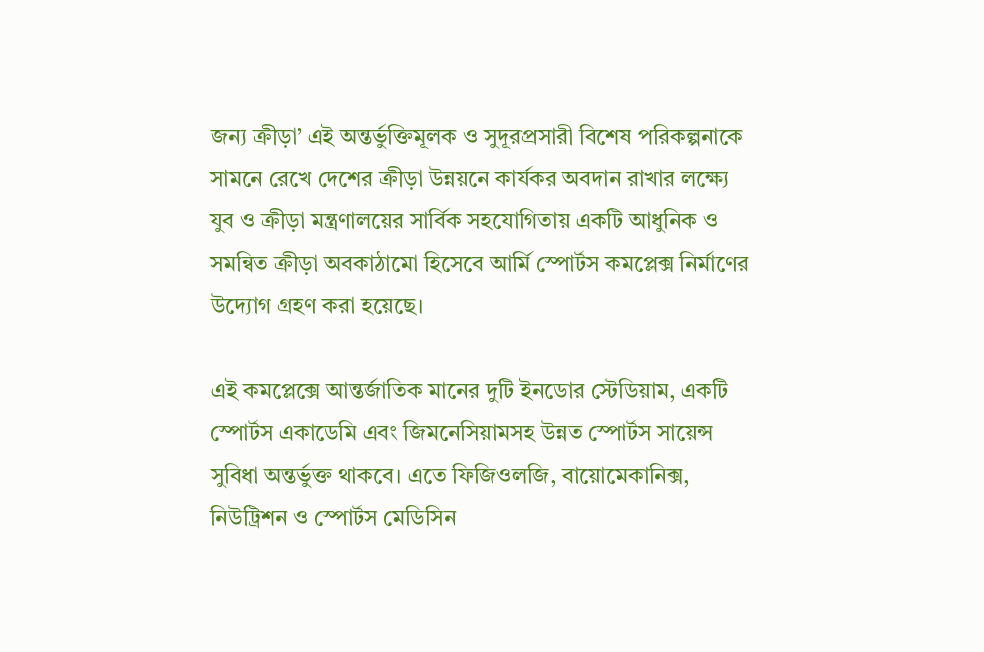জন্য ক্রীড়া’ এই অন্তর্ভুক্তিমূলক ও সুদূরপ্রসারী বিশেষ পরিকল্পনাকে সামনে রেখে দেশের ক্রীড়া উন্নয়নে কার্যকর অবদান রাখার লক্ষ্যে যুব ও ক্রীড়া মন্ত্রণালয়ের সার্বিক সহযোগিতায় একটি আধুনিক ও সমন্বিত ক্রীড়া অবকাঠামো হিসেবে আর্মি স্পোর্টস কমপ্লেক্স নির্মাণের উদ্যোগ গ্রহণ করা হয়েছে।

এই কমপ্লেক্সে আন্তর্জাতিক মানের দুটি ইনডোর স্টেডিয়াম, একটি স্পোর্টস একাডেমি এবং জিমনেসিয়ামসহ উন্নত স্পোর্টস সায়েন্স সুবিধা অন্তর্ভুক্ত থাকবে। এতে ফিজিওলজি, বায়োমেকানিক্স, নিউট্রিশন ও স্পোর্টস মেডিসিন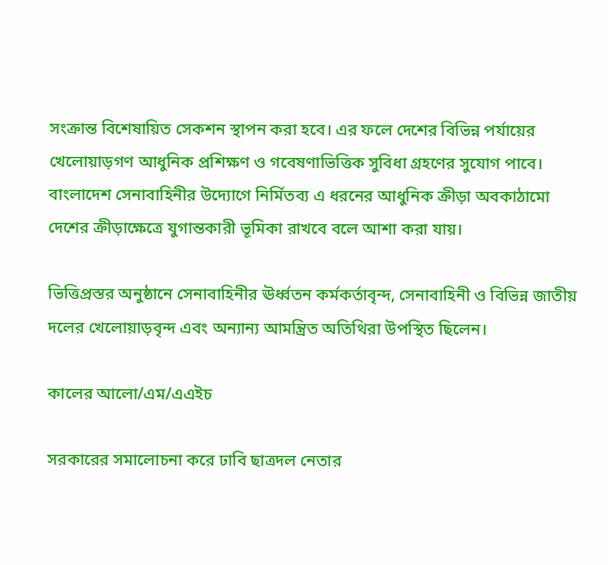সংক্রান্ত বিশেষায়িত সেকশন স্থাপন করা হবে। এর ফলে দেশের বিভিন্ন পর্যায়ের খেলোয়াড়গণ আধুনিক প্রশিক্ষণ ও গবেষণাভিত্তিক সুবিধা গ্রহণের সুযোগ পাবে। বাংলাদেশ সেনাবাহিনীর উদ্যোগে নির্মিতব্য এ ধরনের আধুনিক ক্রীড়া অবকাঠামো দেশের ক্রীড়াক্ষেত্রে যুগান্তকারী ভূমিকা রাখবে বলে আশা করা যায়।

ভিত্তিপ্রস্তর অনুষ্ঠানে সেনাবাহিনীর ঊর্ধ্বতন কর্মকর্তাবৃন্দ, সেনাবাহিনী ও বিভিন্ন জাতীয় দলের খেলোয়াড়বৃন্দ এবং অন্যান্য আমন্ত্রিত অতিথিরা উপস্থিত ছিলেন।

কালের আলো/এম/এএইচ

সরকারের সমালোচনা করে ঢাবি ছাত্রদল নেতার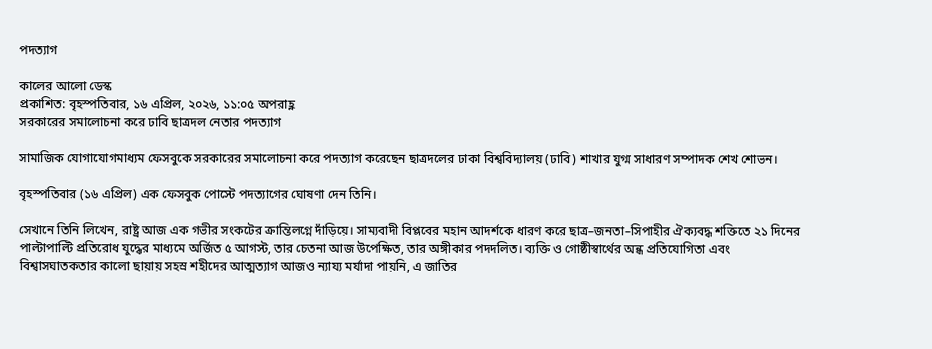পদত্যাগ

কালের আলো ডেস্ক
প্রকাশিত: বৃহস্পতিবার, ১৬ এপ্রিল, ২০২৬, ১১:০৫ অপরাহ্ণ
সরকারের সমালোচনা করে ঢাবি ছাত্রদল নেতার পদত্যাগ

সামাজিক যোগাযোগমাধ্যম ফেসবুকে সরকারের সমালোচনা করে পদত্যাগ করেছেন ছাত্রদলের ঢাকা বিশ্ববিদ্যালয় (ঢাবি) শাখার যুগ্ম সাধারণ সম্পাদক শেখ শোভন।

বৃহস্পতিবার (১৬ এপ্রিল) এক ফেসবুক পোস্টে পদত্যাগের ঘোষণা দেন তিনি।

সেখানে তিনি লিখেন, রাষ্ট্র আজ এক গভীর সংকটের ক্রান্তিলগ্নে দাঁড়িয়ে। সাম্যবাদী বিপ্লবের মহান আদর্শকে ধারণ করে ছাত্র–জনতা–সিপাহীর ঐক্যবদ্ধ শক্তিতে ২১ দিনের পাল্টাপাল্টি প্রতিরোধ যুদ্ধের মাধ্যমে অর্জিত ৫ আগস্ট, তার চেতনা আজ উপেক্ষিত, তার অঙ্গীকার পদদলিত। ব্যক্তি ও গোষ্ঠীস্বার্থের অন্ধ প্রতিযোগিতা এবং বিশ্বাসঘাতকতার কালো ছায়ায় সহস্র শহীদের আত্মত্যাগ আজও ন্যায্য মর্যাদা পায়নি, এ জাতির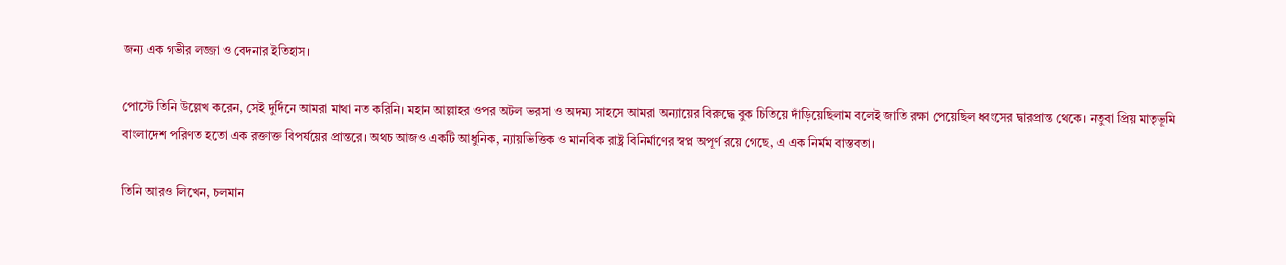জন্য এক গভীর লজ্জা ও বেদনার ইতিহাস।

পোস্টে তিনি উল্লেখ করেন, সেই দুর্দিনে আমরা মাথা নত করিনি। মহান আল্লাহর ওপর অটল ভরসা ও অদম্য সাহসে আমরা অন্যায়ের বিরুদ্ধে বুক চিতিয়ে দাঁড়িয়েছিলাম বলেই জাতি রক্ষা পেয়েছিল ধ্বংসের দ্বারপ্রান্ত থেকে। নতুবা প্রিয় মাতৃভূমি বাংলাদেশ পরিণত হতো এক রক্তাক্ত বিপর্যয়ের প্রান্তরে। অথচ আজও একটি আধুনিক, ন্যায়ভিত্তিক ও মানবিক রাষ্ট্র বিনির্মাণের স্বপ্ন অপূর্ণ রয়ে গেছে, এ এক নির্মম বাস্তবতা।

তিনি আরও লিখেন, চলমান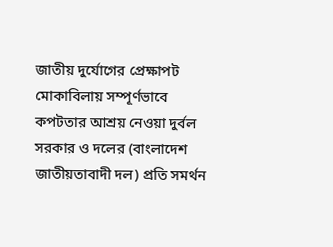জাতীয় দুর্যোগের প্রেক্ষাপট মোকাবিলায় সম্পূর্ণভাবে কপটতার আশ্রয় নেওয়া দুর্বল সরকার ও দলের (বাংলাদেশ জাতীয়তাবাদী দল) প্রতি সমর্থন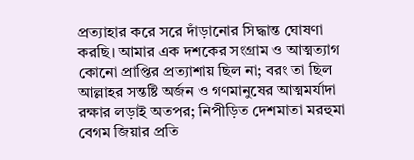প্রত্যাহার করে সরে দাঁড়ানোর সিদ্ধান্ত ঘোষণা করছি। আমার এক দশকের সংগ্রাম ও আত্মত্যাগ কোনো প্রাপ্তির প্রত্যাশায় ছিল না; বরং তা ছিল আল্লাহর সন্তষ্টি অর্জন ও গণমানুষের আত্মমর্যাদা রক্ষার লড়াই অতপর; নিপীড়িত দেশমাতা মরহুমা বেগম জিয়ার প্রতি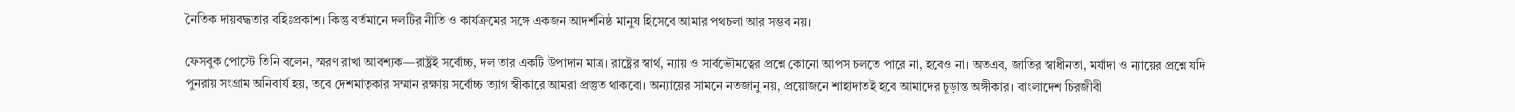নৈতিক দায়বদ্ধতার বহিঃপ্রকাশ। কিন্তু বর্তমানে দলটির নীতি ও কার্যক্রমের সঙ্গে একজন আদর্শনিষ্ঠ মানুষ হিসেবে আমার পথচলা আর সম্ভব নয়।

ফেসবুক পোস্টে তিনি বলেন, স্মরণ রাখা আবশ্যক—রাষ্ট্রই সর্বোচ্চ, দল তার একটি উপাদান মাত্র। রাষ্ট্রের স্বার্থ, ন্যায় ও সার্বভৌমত্বের প্রশ্নে কোনো আপস চলতে পারে না, হবেও না। অতএব, জাতির স্বাধীনতা, মর্যাদা ও ন্যায়ের প্রশ্নে যদি পুনরায় সংগ্রাম অনিবার্য হয়, তবে দেশমাতৃকার সম্মান রক্ষায় সর্বোচ্চ ত্যাগ স্বীকারে আমরা প্রস্তুত থাকবো। অন্যায়ের সামনে নতজানু নয়, প্রয়োজনে শাহাদাতই হবে আমাদের চূড়ান্ত অঙ্গীকার। বাংলাদেশ চিরজীবী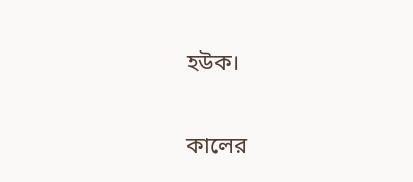হউক।

কালের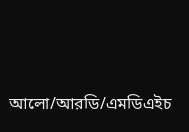আলো/আরডি/এমডিএইচ